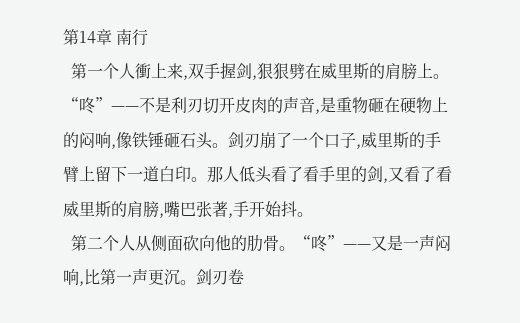第14章 南行
  第一个人衝上来,双手握剑,狠狠劈在威里斯的肩膀上。“咚”——不是利刃切开皮肉的声音,是重物砸在硬物上的闷响,像铁锤砸石头。剑刃崩了一个口子,威里斯的手臂上留下一道白印。那人低头看了看手里的剑,又看了看威里斯的肩膀,嘴巴张著,手开始抖。
  第二个人从侧面砍向他的肋骨。“咚”——又是一声闷响,比第一声更沉。剑刃卷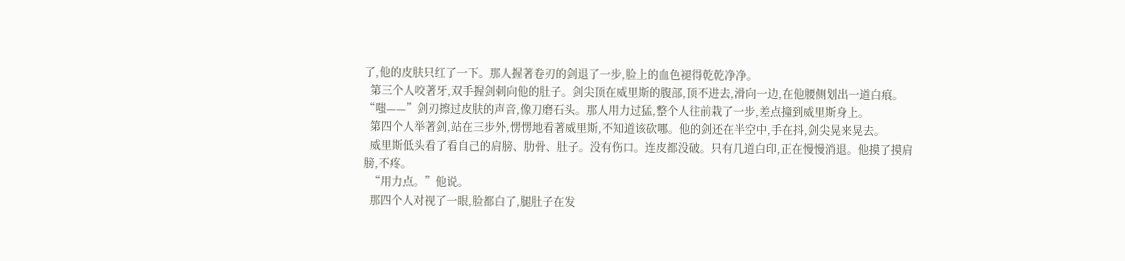了,他的皮肤只红了一下。那人握著卷刃的剑退了一步,脸上的血色褪得乾乾净净。
  第三个人咬著牙,双手握剑刺向他的肚子。剑尖顶在威里斯的腹部,顶不进去,滑向一边,在他腰侧划出一道白痕。“嗤——”剑刃擦过皮肤的声音,像刀磨石头。那人用力过猛,整个人往前栽了一步,差点撞到威里斯身上。
  第四个人举著剑,站在三步外,愣愣地看著威里斯,不知道该砍哪。他的剑还在半空中,手在抖,剑尖晃来晃去。
  威里斯低头看了看自己的肩膀、肋骨、肚子。没有伤口。连皮都没破。只有几道白印,正在慢慢消退。他摸了摸肩膀,不疼。
  “用力点。”他说。
  那四个人对视了一眼,脸都白了,腿肚子在发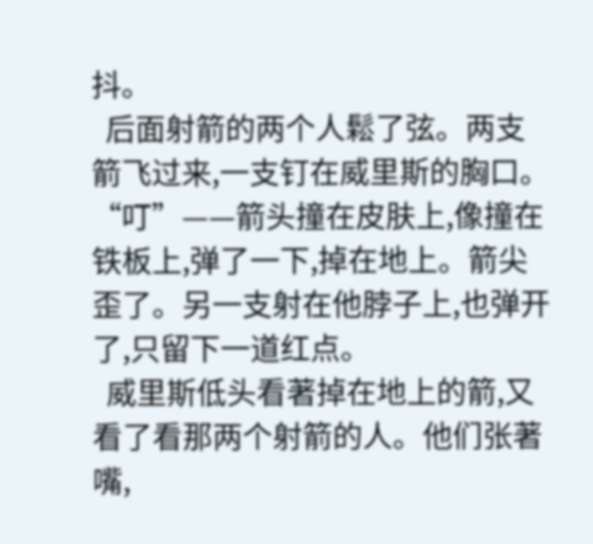抖。
  后面射箭的两个人鬆了弦。两支箭飞过来,一支钉在威里斯的胸口。“叮”——箭头撞在皮肤上,像撞在铁板上,弹了一下,掉在地上。箭尖歪了。另一支射在他脖子上,也弹开了,只留下一道红点。
  威里斯低头看著掉在地上的箭,又看了看那两个射箭的人。他们张著嘴,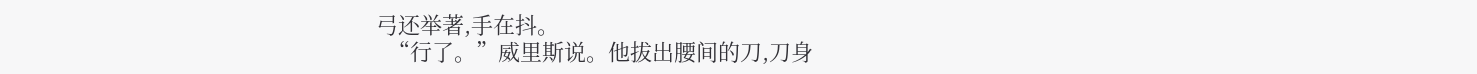弓还举著,手在抖。
  “行了。”威里斯说。他拔出腰间的刀,刀身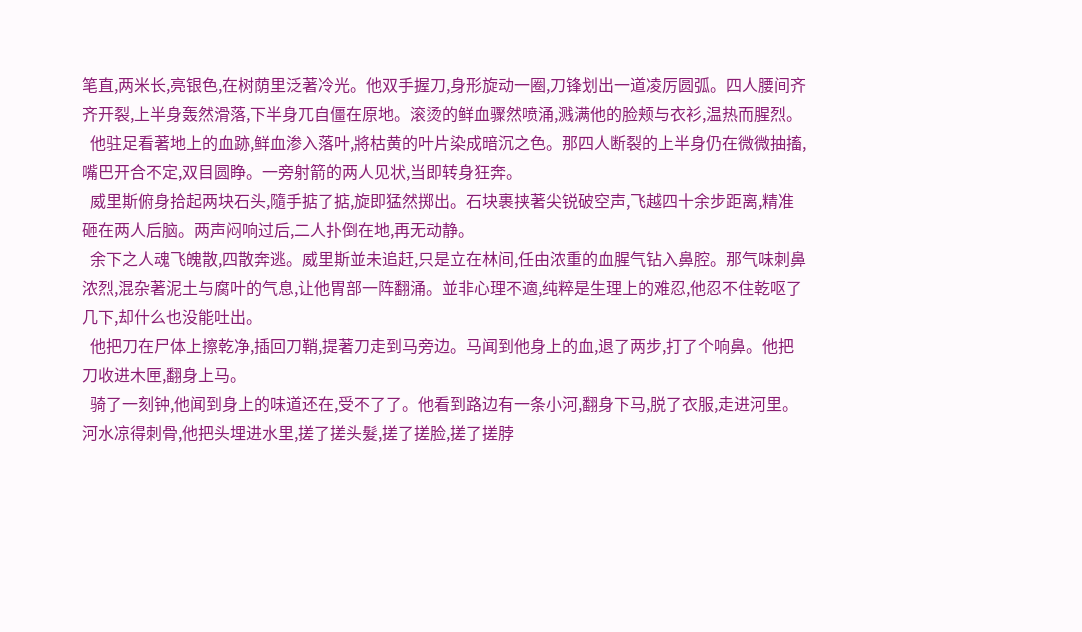笔直,两米长,亮银色,在树荫里泛著冷光。他双手握刀,身形旋动一圈,刀锋划出一道凌厉圆弧。四人腰间齐齐开裂,上半身轰然滑落,下半身兀自僵在原地。滚烫的鲜血骤然喷涌,溅满他的脸颊与衣衫,温热而腥烈。
  他驻足看著地上的血跡,鲜血渗入落叶,將枯黄的叶片染成暗沉之色。那四人断裂的上半身仍在微微抽搐,嘴巴开合不定,双目圆睁。一旁射箭的两人见状,当即转身狂奔。
  威里斯俯身拾起两块石头,隨手掂了掂,旋即猛然掷出。石块裹挟著尖锐破空声,飞越四十余步距离,精准砸在两人后脑。两声闷响过后,二人扑倒在地,再无动静。
  余下之人魂飞魄散,四散奔逃。威里斯並未追赶,只是立在林间,任由浓重的血腥气钻入鼻腔。那气味刺鼻浓烈,混杂著泥土与腐叶的气息,让他胃部一阵翻涌。並非心理不適,纯粹是生理上的难忍,他忍不住乾呕了几下,却什么也没能吐出。
  他把刀在尸体上擦乾净,插回刀鞘,提著刀走到马旁边。马闻到他身上的血,退了两步,打了个响鼻。他把刀收进木匣,翻身上马。
  骑了一刻钟,他闻到身上的味道还在,受不了了。他看到路边有一条小河,翻身下马,脱了衣服,走进河里。河水凉得刺骨,他把头埋进水里,搓了搓头髮,搓了搓脸,搓了搓脖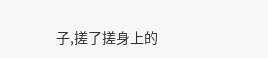子,搓了搓身上的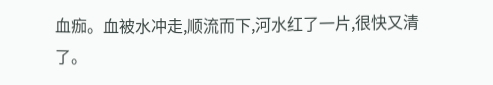血痂。血被水冲走,顺流而下,河水红了一片,很快又清了。